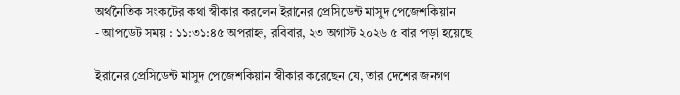অর্থনৈতিক সংকটের কথা স্বীকার করলেন ইরানের প্রেসিডেন্ট মাসুদ পেজেশকিয়ান
- আপডেট সময় : ১১:৩১:৪৫ অপরাহ্ন, রবিবার, ২৩ অগাস্ট ২০২৬ ৫ বার পড়া হয়েছে

ইরানের প্রেসিডেন্ট মাসুদ পেজেশকিয়ান স্বীকার করেছেন যে, তার দেশের জনগণ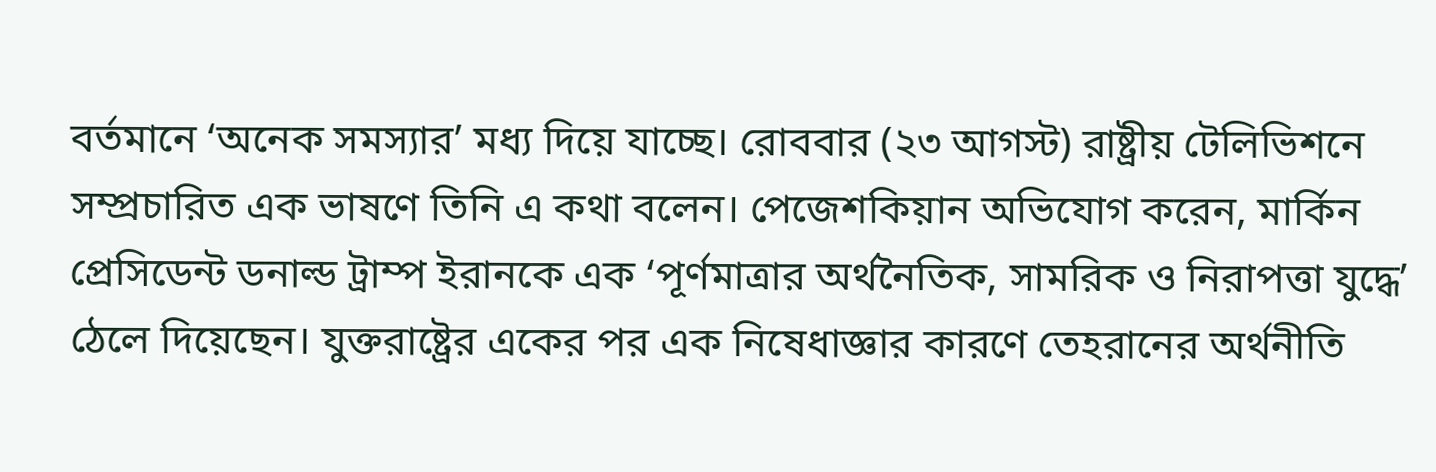বর্তমানে ‘অনেক সমস্যার’ মধ্য দিয়ে যাচ্ছে। রোববার (২৩ আগস্ট) রাষ্ট্রীয় টেলিভিশনে সম্প্রচারিত এক ভাষণে তিনি এ কথা বলেন। পেজেশকিয়ান অভিযোগ করেন, মার্কিন প্রেসিডেন্ট ডনাল্ড ট্রাম্প ইরানকে এক ‘পূর্ণমাত্রার অর্থনৈতিক, সামরিক ও নিরাপত্তা যুদ্ধে’ ঠেলে দিয়েছেন। যুক্তরাষ্ট্রের একের পর এক নিষেধাজ্ঞার কারণে তেহরানের অর্থনীতি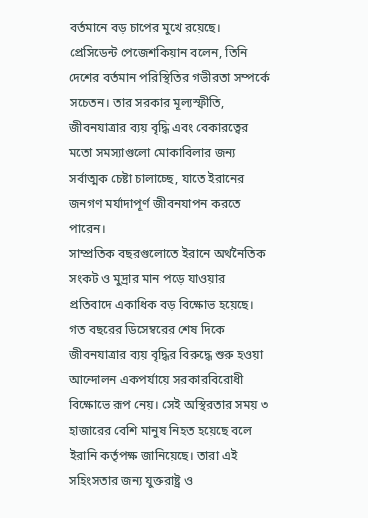বর্তমানে বড় চাপের মুখে রয়েছে।
প্রেসিডেন্ট পেজেশকিয়ান বলেন, তিনি দেশের বর্তমান পরিস্থিতির গভীরতা সম্পর্কে সচেতন। তার সরকার মূল্যস্ফীতি, জীবনযাত্রার ব্যয় বৃদ্ধি এবং বেকারত্বের মতো সমস্যাগুলো মোকাবিলার জন্য সর্বাত্মক চেষ্টা চালাচ্ছে, যাতে ইরানের জনগণ মর্যাদাপূর্ণ জীবনযাপন করতে পারেন।
সাম্প্রতিক বছরগুলোতে ইরানে অর্থনৈতিক সংকট ও মুদ্রার মান পড়ে যাওয়ার প্রতিবাদে একাধিক বড় বিক্ষোভ হয়েছে। গত বছরের ডিসেম্বরের শেষ দিকে জীবনযাত্রার ব্যয় বৃদ্ধির বিরুদ্ধে শুরু হওয়া আন্দোলন একপর্যায়ে সরকারবিরোধী বিক্ষোভে রূপ নেয়। সেই অস্থিরতার সময় ৩ হাজারের বেশি মানুষ নিহত হয়েছে বলে ইরানি কর্তৃপক্ষ জানিয়েছে। তারা এই সহিংসতার জন্য যুক্তরাষ্ট্র ও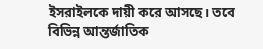ইসরাইলকে দায়ী করে আসছে। তবে বিভিন্ন আন্তর্জাতিক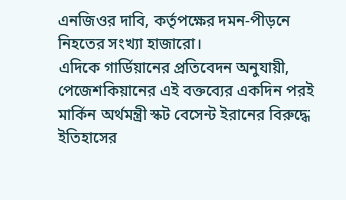এনজিওর দাবি, কর্তৃপক্ষের দমন-পীড়নে নিহতের সংখ্যা হাজারো।
এদিকে গার্ডিয়ানের প্রতিবেদন অনুযায়ী, পেজেশকিয়ানের এই বক্তব্যের একদিন পরই মার্কিন অর্থমন্ত্রী স্কট বেসেন্ট ইরানের বিরুদ্ধে ইতিহাসের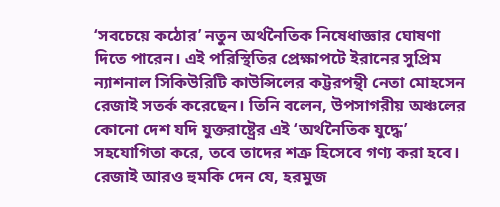‘সবচেয়ে কঠোর’ নতুন অর্থনৈতিক নিষেধাজ্ঞার ঘোষণা দিতে পারেন। এই পরিস্থিতির প্রেক্ষাপটে ইরানের সুপ্রিম ন্যাশনাল সিকিউরিটি কাউন্সিলের কট্টরপন্থী নেতা মোহসেন রেজাই সতর্ক করেছেন। তিনি বলেন, উপসাগরীয় অঞ্চলের কোনো দেশ যদি যুক্তরাষ্ট্রের এই ‘অর্থনৈতিক যুদ্ধে’ সহযোগিতা করে, তবে তাদের শত্রু হিসেবে গণ্য করা হবে। রেজাই আরও হুমকি দেন যে, হরমুজ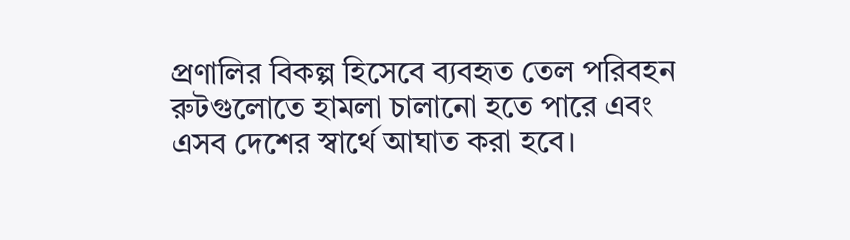প্রণালির বিকল্প হিসেবে ব্যবহৃত তেল পরিবহন রুটগুলোতে হামলা চালানো হতে পারে এবং এসব দেশের স্বার্থে আঘাত করা হবে।